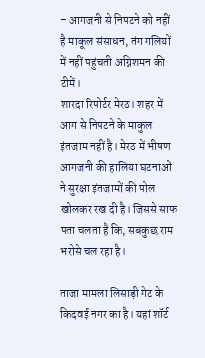– आगजनी से निपटने को नहीं है माकूल संसाधन, तंग गलियों में नहीं पहुंचती अग्निशमन की टीमें।
शारदा रिपोर्टर मेरठ। शहर में आग से निपटने के माकुल इंतजाम नहीं है। मेरठ में भीषण आगजनी की हालिया घटनाओं ने सुरक्षा इंतजामों की पोल खोलकर रख दी है। जिससे साफ पता चलता है कि, सबकुछ राम भरोसे चल रहा है।

ताजा मामला लिसाड़ी गेट के किदवई नगर का है। यहां शॉर्ट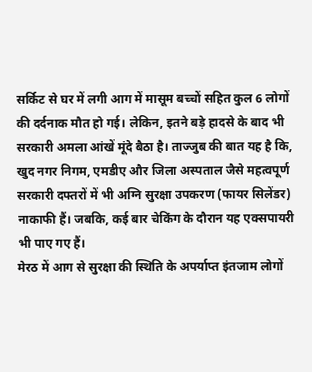सर्किट से घर में लगी आग में मासूम बच्चों सहित कुल 6 लोगों की दर्दनाक मौत हो गई। लेकिन, इतने बड़े हादसे के बाद भी सरकारी अमला आंखें मूंदे बैठा है। ताज्जुब की बात यह है कि, खुद नगर निगम, एमडीए और जिला अस्पताल जैसे महत्वपूर्ण सरकारी दफ्तरों में भी अग्नि सुरक्षा उपकरण (फायर सिलेंडर) नाकाफी हैं। जबकि, कई बार चेकिंग के दौरान यह एक्सपायरी भी पाए गए हैं।
मेरठ में आग से सुरक्षा की स्थिति के अपर्याप्त इंतजाम लोगों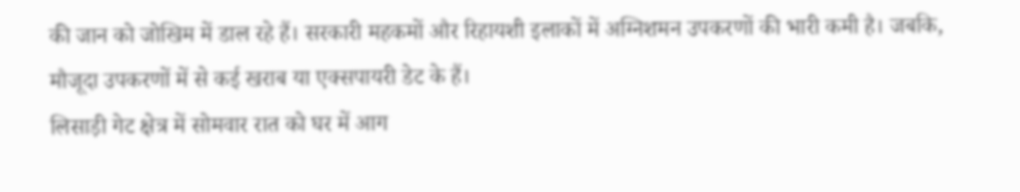की जान को जोखिम में डाल रहे हैं। सरकारी महकमों और रिहायशी इलाकों में अग्निशमन उपकरणों की भारी कमी है। जबकि, मौजूदा उपकरणों में से कई खराब या एक्सपायरी डेट के हैं।
लिसाड़ी गेट क्षेत्र में सोमवार रात को घर में आग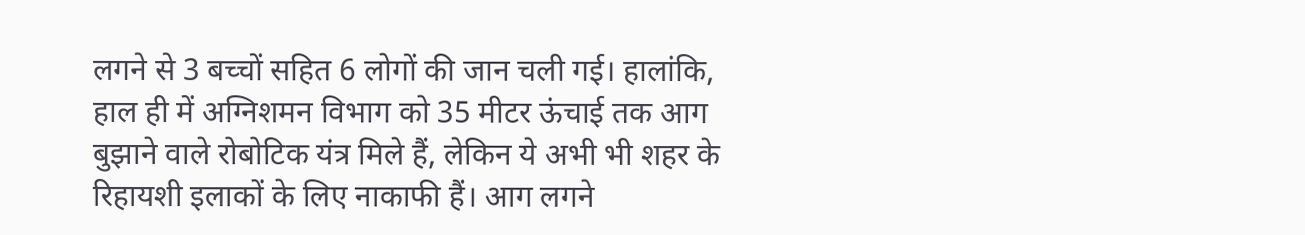लगने से 3 बच्चों सहित 6 लोगों की जान चली गई। हालांकि, हाल ही में अग्निशमन विभाग को 35 मीटर ऊंचाई तक आग बुझाने वाले रोबोटिक यंत्र मिले हैं, लेकिन ये अभी भी शहर के रिहायशी इलाकों के लिए नाकाफी हैं। आग लगने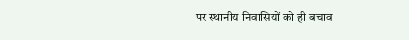पर स्थानीय निवासियों को ही बचाव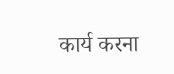कार्य करना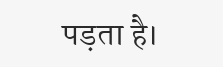पड़ता है।